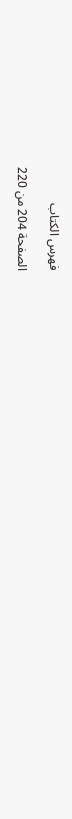فهرس الكتاب

الصفحة 204 من 220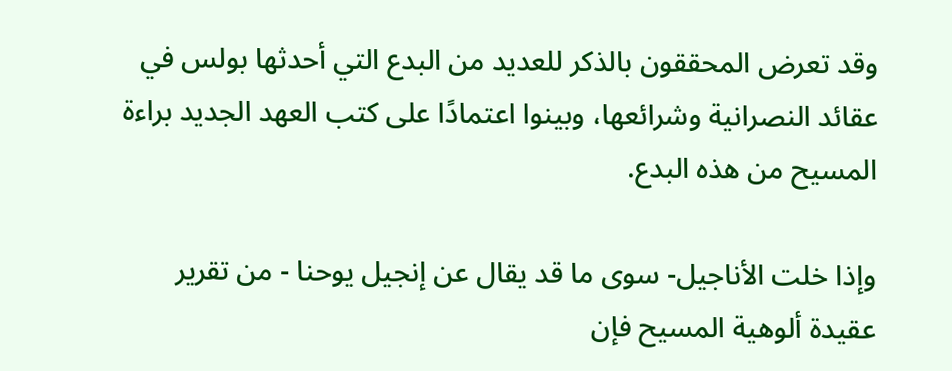وقد تعرض المحققون بالذكر للعديد من البدع التي أحدثها بولس في عقائد النصرانية وشرائعها، وبينوا اعتمادًا على كتب العهد الجديد براءة المسيح من هذه البدع.

وإذا خلت الأناجيل- سوى ما قد يقال عن إنجيل يوحنا - من تقرير عقيدة ألوهية المسيح فإن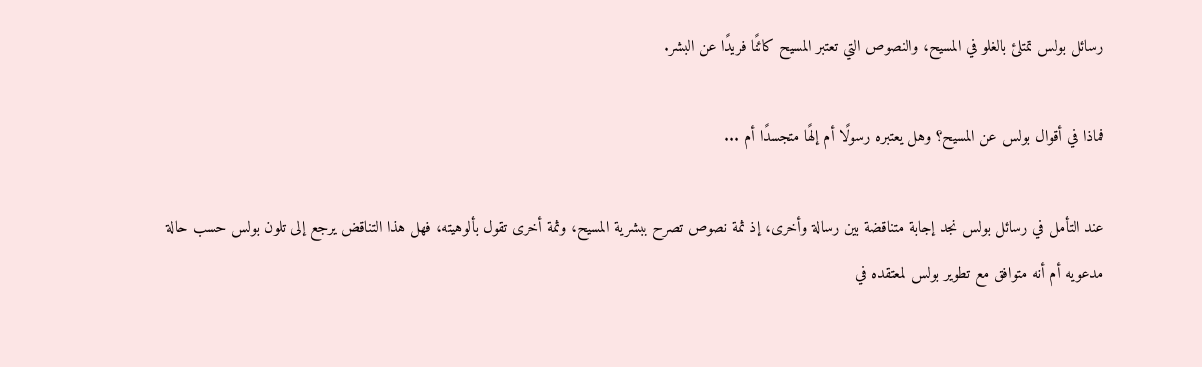رسائل بولس تمتلئ بالغلو في المسيح، والنصوص التي تعتبر المسيح كائنًا فريدًا عن البشر.

فماذا في أقوال بولس عن المسيح؟ وهل يعتبره رسولًا أم إلهًا متجسدًا أم ...

عند التأمل في رسائل بولس نجد إجابة متناقضة بين رسالة وأخرى، إذ ثمة نصوص تصرح ببشرية المسيح، وثمة أخرى تقول بألوهيته، فهل هذا التناقض يرجع إلى تلون بولس حسب حالة مدعويه أم أنه متوافق مع تطوير بولس لمعتقده في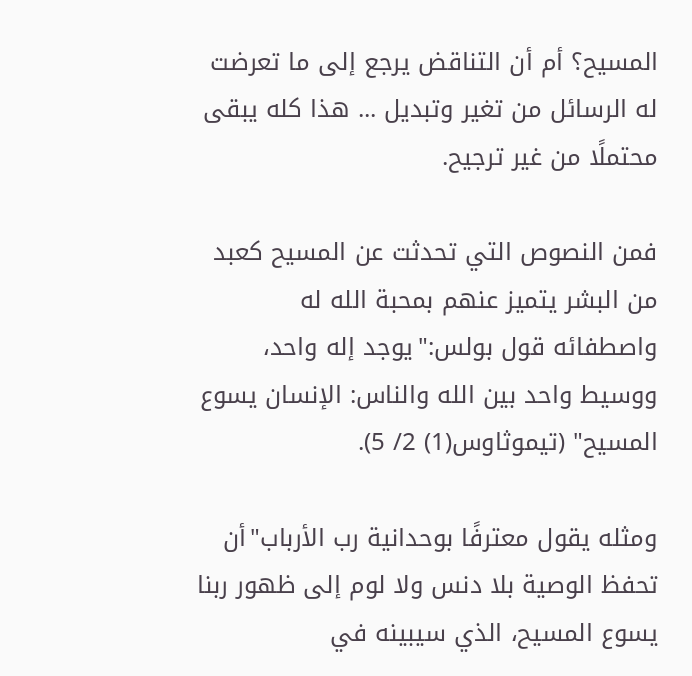المسيح؟ أم أن التناقض يرجع إلى ما تعرضت له الرسائل من تغير وتبديل ... هذا كله يبقى محتملًا من غير ترجيح.

فمن النصوص التي تحدثت عن المسيح كعبد من البشر يتميز عنهم بمحبة الله له واصطفائه قول بولس:"يوجد إله واحد، ووسيط واحد بين الله والناس: الإنسان يسوع المسيح" (تيموثاوس(1) 2/ 5).

ومثله يقول معترفًا بوحدانية رب الأرباب"أن تحفظ الوصية بلا دنس ولا لوم إلى ظهور ربنا يسوع المسيح، الذي سيبينه في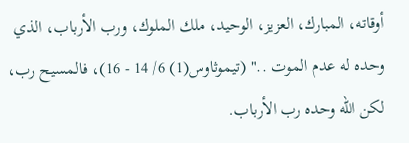أوقاته، المبارك، العزيز، الوحيد، ملك الملوك، ورب الأرباب، الذي وحده له عدم الموت .." (تيموثاوس(1) 6/ 14 - 16)، فالمسيح رب، لكن الله وحده رب الأرباب.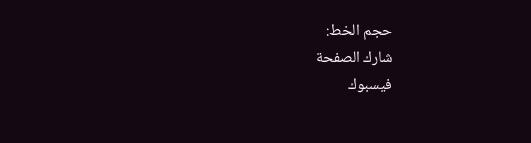حجم الخط:
شارك الصفحة
فيسبوك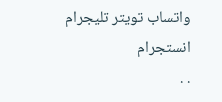واتساب تويتر تليجرام انستجرام
. .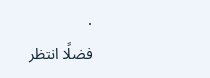.
فضلًا انتظر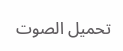تحميل الصوت